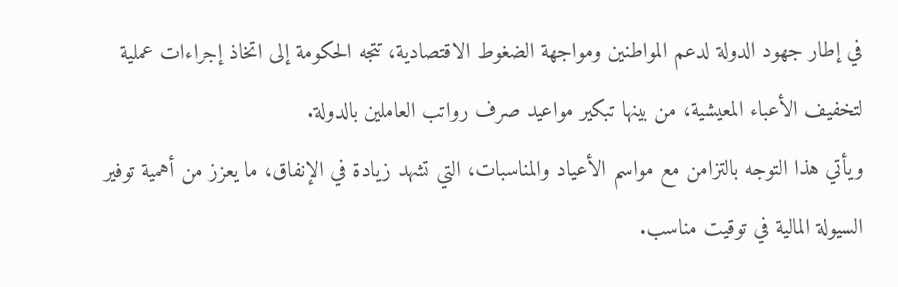في إطار جهود الدولة لدعم المواطنين ومواجهة الضغوط الاقتصادية، تتجه الحكومة إلى اتخاذ إجراءات عملية لتخفيف الأعباء المعيشية، من بينها تبكير مواعيد صرف رواتب العاملين بالدولة.
ويأتي هذا التوجه بالتزامن مع مواسم الأعياد والمناسبات، التي تشهد زيادة في الإنفاق، ما يعزز من أهمية توفير السيولة المالية في توقيت مناسب.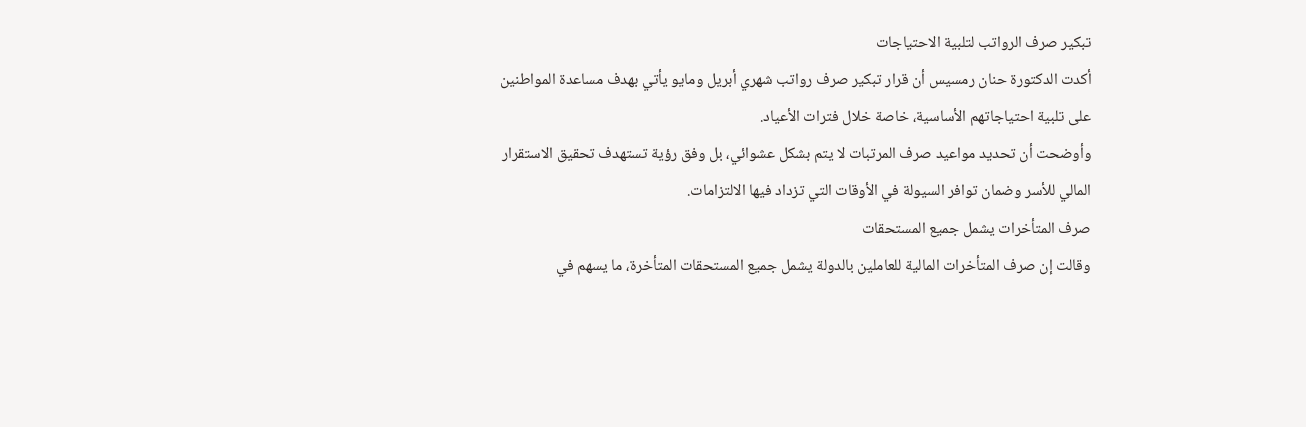تبكير صرف الرواتب لتلبية الاحتياجات
أكدت الدكتورة حنان رمسيس أن قرار تبكير صرف رواتب شهري أبريل ومايو يأتي بهدف مساعدة المواطنين على تلبية احتياجاتهم الأساسية، خاصة خلال فترات الأعياد.
وأوضحت أن تحديد مواعيد صرف المرتبات لا يتم بشكل عشوائي، بل وفق رؤية تستهدف تحقيق الاستقرار المالي للأسر وضمان توافر السيولة في الأوقات التي تزداد فيها الالتزامات.
صرف المتأخرات يشمل جميع المستحقات
وقالت إن صرف المتأخرات المالية للعاملين بالدولة يشمل جميع المستحقات المتأخرة، ما يسهم في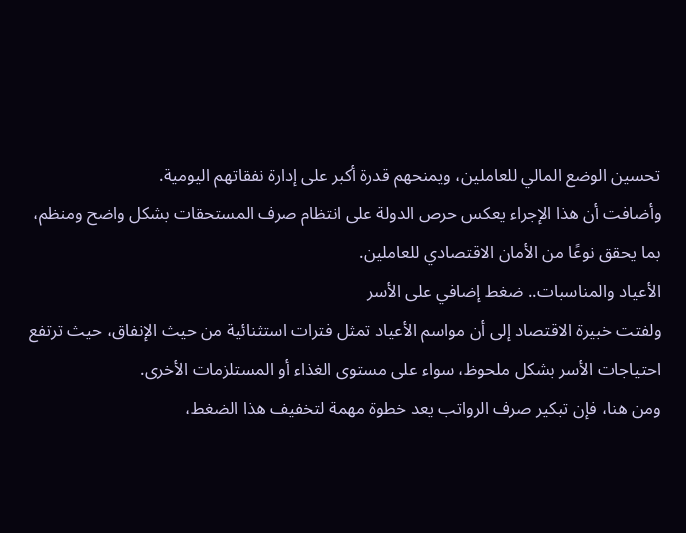تحسين الوضع المالي للعاملين، ويمنحهم قدرة أكبر على إدارة نفقاتهم اليومية.
وأضافت أن هذا الإجراء يعكس حرص الدولة على انتظام صرف المستحقات بشكل واضح ومنظم، بما يحقق نوعًا من الأمان الاقتصادي للعاملين.
الأعياد والمناسبات.. ضغط إضافي على الأسر
ولفتت خبيرة الاقتصاد إلى أن مواسم الأعياد تمثل فترات استثنائية من حيث الإنفاق، حيث ترتفع احتياجات الأسر بشكل ملحوظ، سواء على مستوى الغذاء أو المستلزمات الأخرى.
ومن هنا، فإن تبكير صرف الرواتب يعد خطوة مهمة لتخفيف هذا الضغط،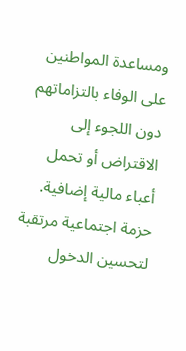ومساعدة المواطنين على الوفاء بالتزاماتهم دون اللجوء إلى الاقتراض أو تحمل أعباء مالية إضافية.
حزمة اجتماعية مرتقبة لتحسين الدخول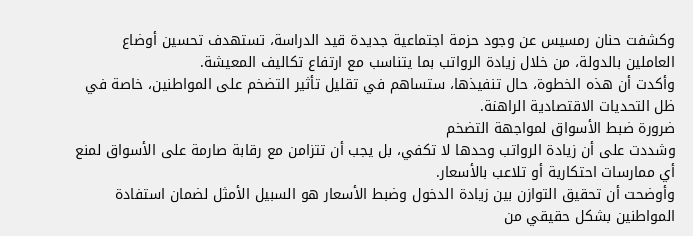وكشفت حنان رمسيس عن وجود حزمة اجتماعية جديدة قيد الدراسة، تستهدف تحسين أوضاع العاملين بالدولة، من خلال زيادة الرواتب بما يتناسب مع ارتفاع تكاليف المعيشة.
وأكدت أن هذه الخطوة، حال تنفيذها، ستساهم في تقليل تأثير التضخم على المواطنين، خاصة في ظل التحديات الاقتصادية الراهنة.
ضرورة ضبط الأسواق لمواجهة التضخم
وشددت على أن زيادة الرواتب وحدها لا تكفي، بل يجب أن تتزامن مع رقابة صارمة على الأسواق لمنع أي ممارسات احتكارية أو تلاعب بالأسعار.
وأوضحت أن تحقيق التوازن بين زيادة الدخول وضبط الأسعار هو السبيل الأمثل لضمان استفادة المواطنين بشكل حقيقي من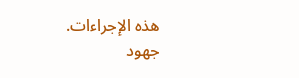هذه الإجراءات.
جهود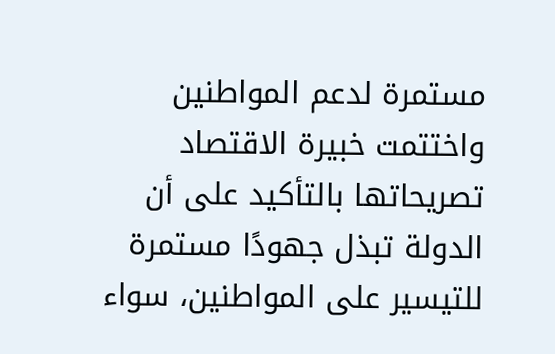مستمرة لدعم المواطنين
واختتمت خبيرة الاقتصاد تصريحاتها بالتأكيد على أن الدولة تبذل جهودًا مستمرة للتيسير على المواطنين، سواء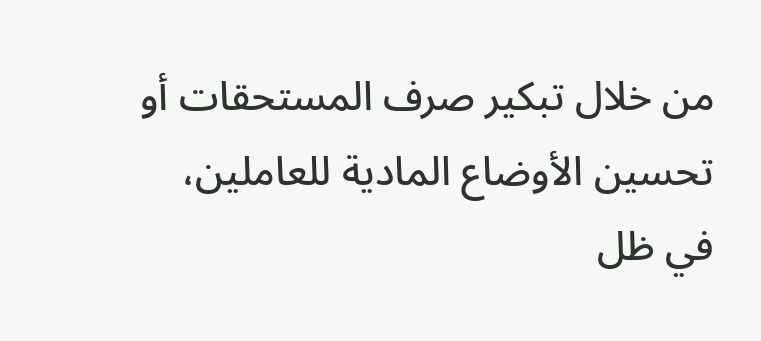من خلال تبكير صرف المستحقات أو تحسين الأوضاع المادية للعاملين، في ظل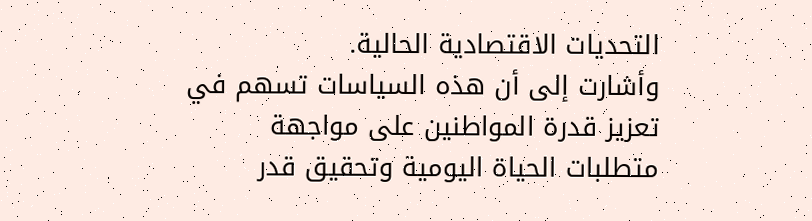التحديات الاقتصادية الحالية.
وأشارت إلى أن هذه السياسات تسهم في تعزيز قدرة المواطنين على مواجهة متطلبات الحياة اليومية وتحقيق قدر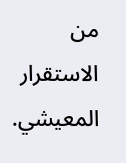من الاستقرار المعيشي.